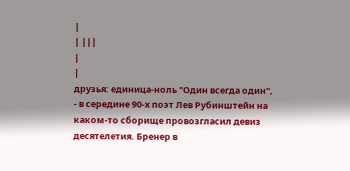|
| |||
|
|
друзья: единица-ноль "Один всегда один", - в середине 90-х поэт Лев Рубинштейн на каком-то сборище провозгласил девиз десятелетия. Бренер в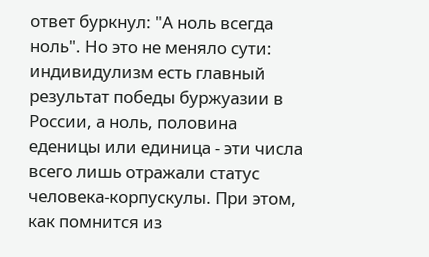ответ буркнул: "А ноль всегда ноль". Но это не меняло сути: индивидулизм есть главный результат победы буржуазии в России, а ноль, половина еденицы или единица - эти числа всего лишь отражали статус человека-корпускулы. При этом, как помнится из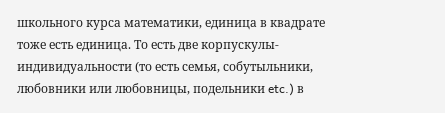школьного курса математики, единица в квадрате тоже есть единица. То есть две корпускулы-индивидуальности (то есть семья, собутыльники, любовники или любовницы, подельники etc.) в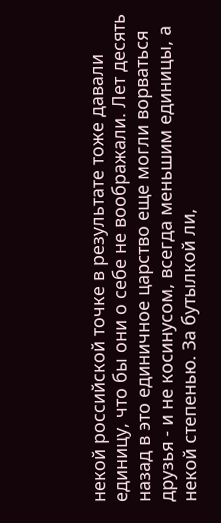некой российской точке в результате тоже давали единицу, что бы они о себе не воображали. Лет десять назад в это единичное царство еще могли ворваться друзья - и не косинусом, всегда меньшим единицы, а некой степенью. За бутылкой ли,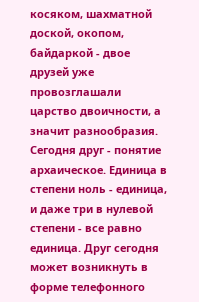косяком, шахматной доской, окопом, байдаркой - двое друзей уже провозглашали царство двоичности, а значит разнообразия. Сегодня друг - понятие архаическое. Единица в степени ноль - единица, и даже три в нулевой степени - все равно единица. Друг сегодня может возникнуть в форме телефонного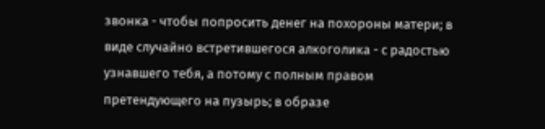звонка - чтобы попросить денег на похороны матери; в виде случайно встретившегося алкоголика - с радостью узнавшего тебя, а потому с полным правом претендующего на пузырь; в образе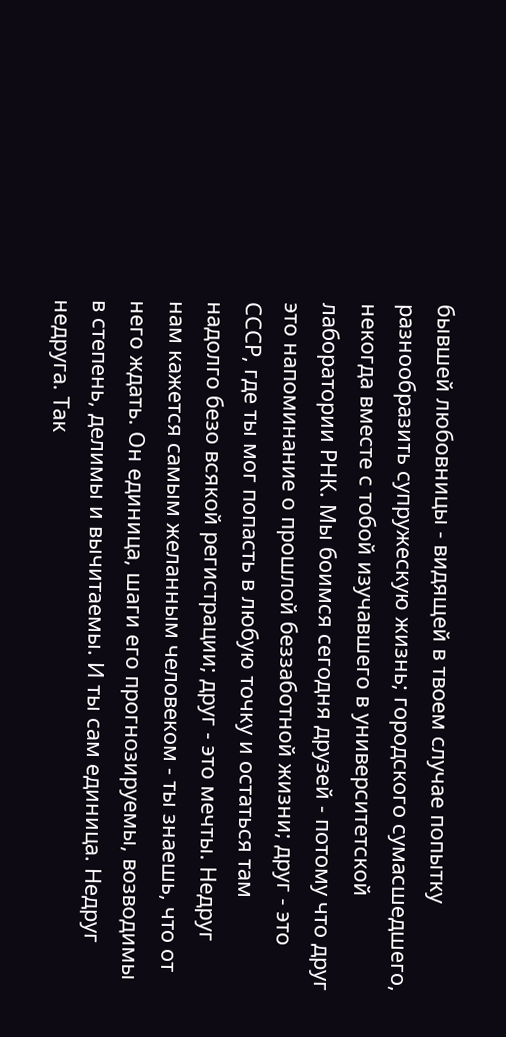бывшей любовницы - видящей в твоем случае попытку разнообразить супружескую жизнь; городского сумасшедшего, некогда вместе с тобой изучавшего в университетской лаборатории РНК. Мы боимся сегодня друзей - потому что друг это напоминание о прошлой беззаботной жизни; друг - это СССР, где ты мог попасть в любую точку и остаться там надолго безо всякой регистрации; друг - это мечты. Недруг нам кажется самым желанным человеком - ты знаешь, что от него ждать. Он единица, шаги его прогнозируемы, возводимы в степень, делимы и вычитаемы. И ты сам единица. Недруг недруга. Так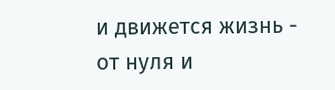и движется жизнь - от нуля и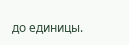до единицы.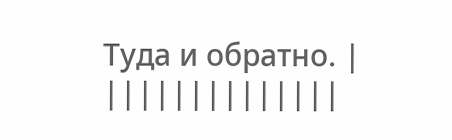Туда и обратно. |
||||||||||||||